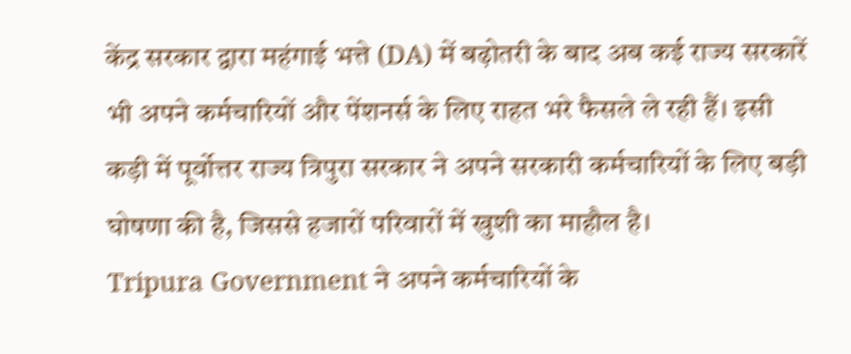केंद्र सरकार द्वारा महंगाई भत्ते (DA) में बढ़ोतरी के बाद अब कई राज्य सरकारें भी अपने कर्मचारियों और पेंशनर्स के लिए राहत भरे फैसले ले रही हैं। इसी कड़ी में पूर्वोत्तर राज्य त्रिपुरा सरकार ने अपने सरकारी कर्मचारियों के लिए बड़ी घोषणा की है, जिससे हजारों परिवारों में खुशी का माहौल है।
Tripura Government ने अपने कर्मचारियों के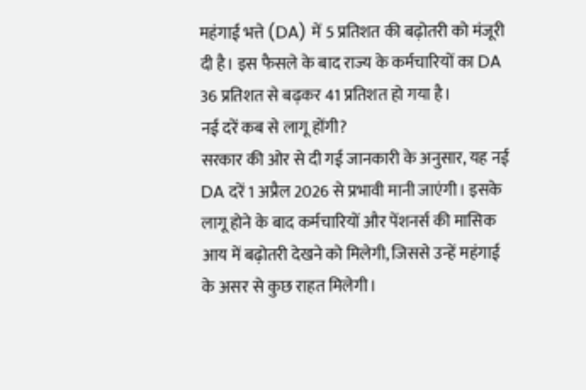महंगाई भत्ते (DA) में 5 प्रतिशत की बढ़ोतरी को मंजूरी दी है। इस फैसले के बाद राज्य के कर्मचारियों का DA 36 प्रतिशत से बढ़कर 41 प्रतिशत हो गया है।
नई दरें कब से लागू होंगी?
सरकार की ओर से दी गई जानकारी के अनुसार, यह नई DA दरें 1 अप्रैल 2026 से प्रभावी मानी जाएंगी। इसके लागू होने के बाद कर्मचारियों और पेंशनर्स की मासिक आय में बढ़ोतरी देखने को मिलेगी, जिससे उन्हें महंगाई के असर से कुछ राहत मिलेगी।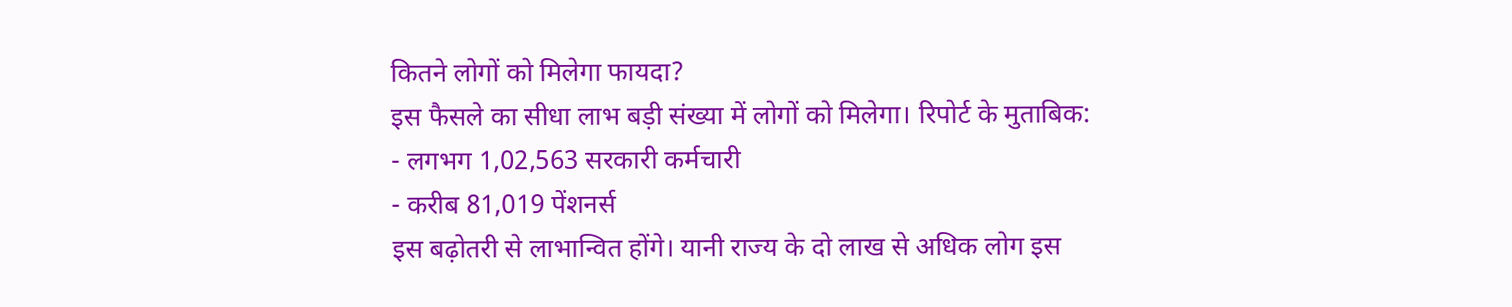कितने लोगों को मिलेगा फायदा?
इस फैसले का सीधा लाभ बड़ी संख्या में लोगों को मिलेगा। रिपोर्ट के मुताबिक:
- लगभग 1,02,563 सरकारी कर्मचारी
- करीब 81,019 पेंशनर्स
इस बढ़ोतरी से लाभान्वित होंगे। यानी राज्य के दो लाख से अधिक लोग इस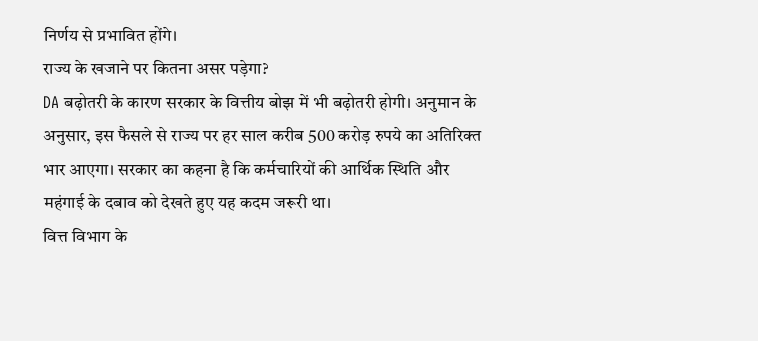निर्णय से प्रभावित होंगे।
राज्य के खजाने पर कितना असर पड़ेगा?
DA बढ़ोतरी के कारण सरकार के वित्तीय बोझ में भी बढ़ोतरी होगी। अनुमान के अनुसार, इस फैसले से राज्य पर हर साल करीब 500 करोड़ रुपये का अतिरिक्त भार आएगा। सरकार का कहना है कि कर्मचारियों की आर्थिक स्थिति और महंगाई के दबाव को देखते हुए यह कदम जरूरी था।
वित्त विभाग के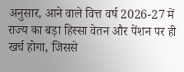अनुसार, आने वाले वित्त वर्ष 2026-27 में राज्य का बड़ा हिस्सा वेतन और पेंशन पर ही खर्च होगा, जिससे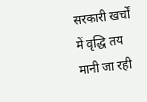सरकारी खर्चों में वृद्धि तय मानी जा रही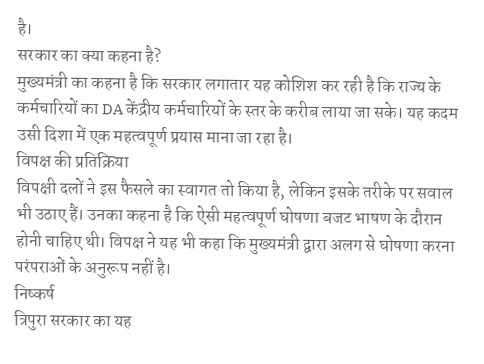है।
सरकार का क्या कहना है?
मुख्यमंत्री का कहना है कि सरकार लगातार यह कोशिश कर रही है कि राज्य के कर्मचारियों का DA केंद्रीय कर्मचारियों के स्तर के करीब लाया जा सके। यह कदम उसी दिशा में एक महत्वपूर्ण प्रयास माना जा रहा है।
विपक्ष की प्रतिक्रिया
विपक्षी दलों ने इस फैसले का स्वागत तो किया है, लेकिन इसके तरीके पर सवाल भी उठाए हैं। उनका कहना है कि ऐसी महत्वपूर्ण घोषणा बजट भाषण के दौरान होनी चाहिए थी। विपक्ष ने यह भी कहा कि मुख्यमंत्री द्वारा अलग से घोषणा करना परंपराओं के अनुरूप नहीं है।
निष्कर्ष
त्रिपुरा सरकार का यह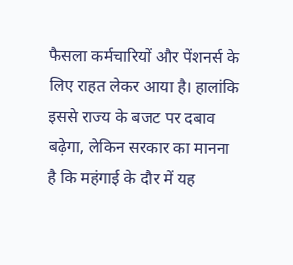फैसला कर्मचारियों और पेंशनर्स के लिए राहत लेकर आया है। हालांकि इससे राज्य के बजट पर दबाव बढ़ेगा, लेकिन सरकार का मानना है कि महंगाई के दौर में यह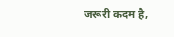जरूरी कदम है,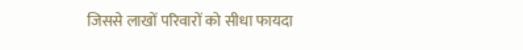जिससे लाखों परिवारों को सीधा फायदा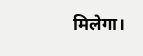मिलेगा।